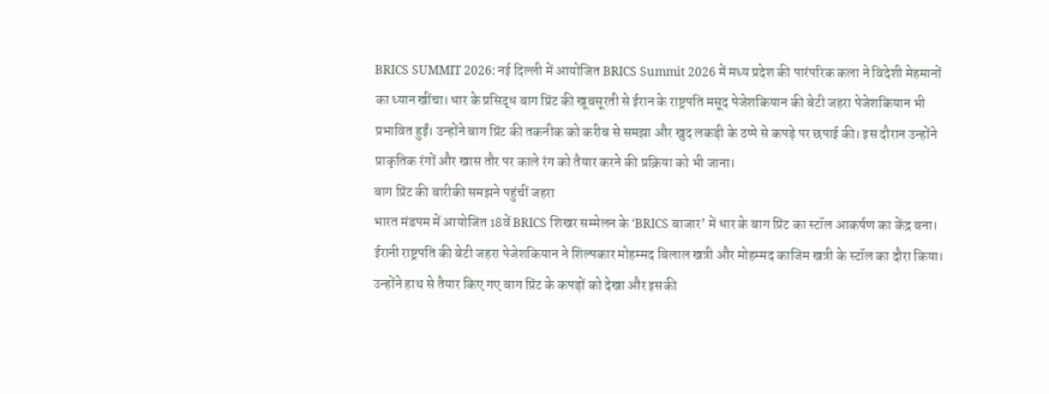BRICS SUMMIT 2026: नई दिल्ली में आयोजित BRICS Summit 2026 में मध्य प्रदेश की पारंपरिक कला ने विदेशी मेहमानों का ध्यान खींचा। धार के प्रसिद्ध बाग प्रिंट की खूबसूरती से ईरान के राष्ट्रपति मसूद पेजेशकियान की बेटी जहरा पेजेशकियान भी प्रभावित हुईं। उन्होंने बाग प्रिंट की तकनीक को करीब से समझा और खुद लकड़ी के ठप्पे से कपड़े पर छपाई की। इस दौरान उन्होंने प्राकृतिक रंगों और खास तौर पर काले रंग को तैयार करने की प्रक्रिया को भी जाना।
बाग प्रिंट की बारीकी समझने पहुंचीं जहरा
भारत मंडपम में आयोजित 18वें BRICS शिखर सम्मेलन के ‘BRICS बाजार’ में धार के बाग प्रिंट का स्टॉल आकर्षण का केंद्र बना। ईरानी राष्ट्रपति की बेटी जहरा पेजेशकियान ने शिल्पकार मोहम्मद बिलाल खत्री और मोहम्मद काजिम खत्री के स्टॉल का दौरा किया। उन्होंने हाथ से तैयार किए गए बाग प्रिंट के कपड़ों को देखा और इसकी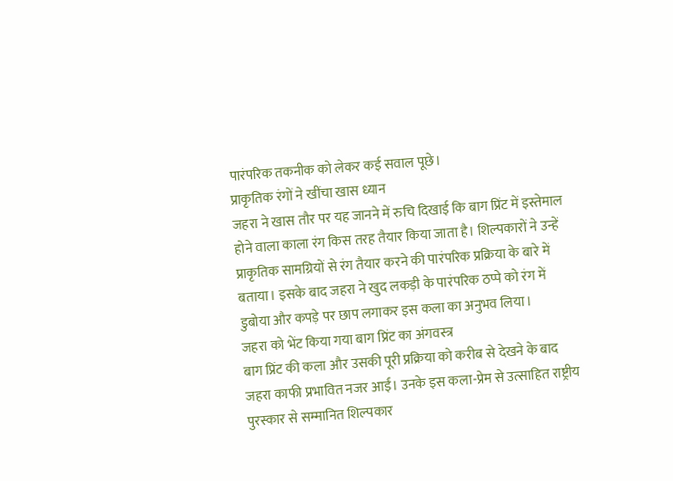पारंपरिक तकनीक को लेकर कई सवाल पूछे।
प्राकृतिक रंगों ने खींचा खास ध्यान
जहरा ने खास तौर पर यह जानने में रुचि दिखाई कि बाग प्रिंट में इस्तेमाल होने वाला काला रंग किस तरह तैयार किया जाता है। शिल्पकारों ने उन्हें प्राकृतिक सामग्रियों से रंग तैयार करने की पारंपरिक प्रक्रिया के बारे में बताया। इसके बाद जहरा ने खुद लकड़ी के पारंपरिक ठप्पे को रंग में डुबोया और कपड़े पर छाप लगाकर इस कला का अनुभव लिया।
जहरा को भेंट किया गया बाग प्रिंट का अंगवस्त्र
बाग प्रिंट की कला और उसकी पूरी प्रक्रिया को करीब से देखने के बाद जहरा काफी प्रभावित नजर आईं। उनके इस कला-प्रेम से उत्साहित राष्ट्रीय पुरस्कार से सम्मानित शिल्पकार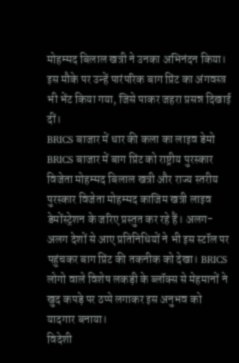मोहम्मद बिलाल खत्री ने उनका अभिनंदन किया। इस मौके पर उन्हें पारंपरिक बाग प्रिंट का अंगवस्त्र भी भेंट किया गया, जिसे पाकर जहरा प्रसन्न दिखाई दीं।
BRICS बाजार में धार की कला का लाइव डेमो
BRICS बाजार में बाग प्रिंट को राष्ट्रीय पुरस्कार विजेता मोहम्मद बिलाल खत्री और राज्य स्तरीय पुरस्कार विजेता मोहम्मद काजिम खत्री लाइव डेमोंस्ट्रेशन के जरिए प्रस्तुत कर रहे हैं। अलग-अलग देशों से आए प्रतिनिधियों ने भी इस स्टॉल पर पहुंचकर बाग प्रिंट की तकनीक को देखा। BRICS लोगो वाले विशेष लकड़ी के ब्लॉक्स से मेहमानों ने खुद कपड़े पर ठप्पे लगाकर इस अनुभव को यादगार बनाया।
विदेशी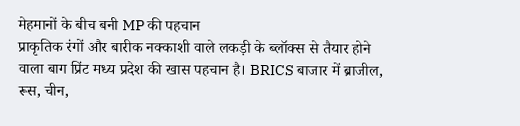मेहमानों के बीच बनी MP की पहचान
प्राकृतिक रंगों और बारीक नक्काशी वाले लकड़ी के ब्लॉक्स से तैयार होने वाला बाग प्रिंट मध्य प्रदेश की खास पहचान है। BRICS बाजार में ब्राजील, रूस, चीन,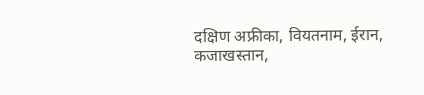दक्षिण अफ्रीका, वियतनाम, ईरान, कजाखस्तान,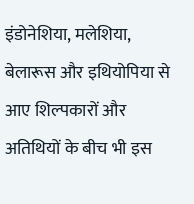इंडोनेशिया, मलेशिया, बेलारूस और इथियोपिया से आए शिल्पकारों और अतिथियों के बीच भी इस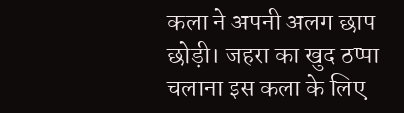कला ने अपनी अलग छाप छोड़ी। जहरा का खुद ठप्पा चलाना इस कला के लिए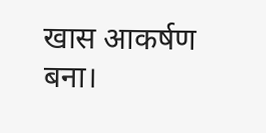खास आकर्षण बना।